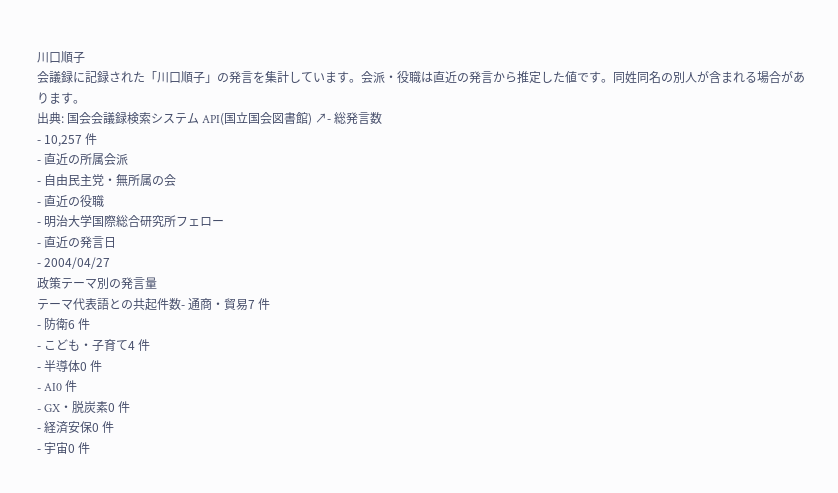川口順子
会議録に記録された「川口順子」の発言を集計しています。会派・役職は直近の発言から推定した値です。同姓同名の別人が含まれる場合があります。
出典: 国会会議録検索システム API(国立国会図書館) ↗- 総発言数
- 10,257 件
- 直近の所属会派
- 自由民主党・無所属の会
- 直近の役職
- 明治大学国際総合研究所フェロー
- 直近の発言日
- 2004/04/27
政策テーマ別の発言量
テーマ代表語との共起件数- 通商・貿易7 件
- 防衛6 件
- こども・子育て4 件
- 半導体0 件
- AI0 件
- GX・脱炭素0 件
- 経済安保0 件
- 宇宙0 件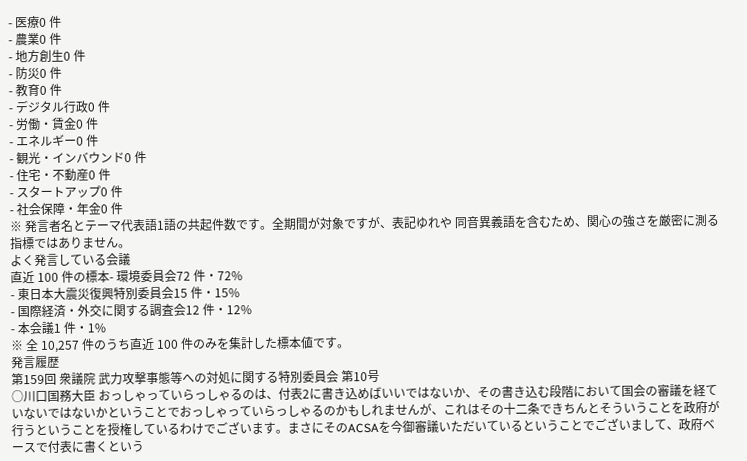- 医療0 件
- 農業0 件
- 地方創生0 件
- 防災0 件
- 教育0 件
- デジタル行政0 件
- 労働・賃金0 件
- エネルギー0 件
- 観光・インバウンド0 件
- 住宅・不動産0 件
- スタートアップ0 件
- 社会保障・年金0 件
※ 発言者名とテーマ代表語1語の共起件数です。全期間が対象ですが、表記ゆれや 同音異義語を含むため、関心の強さを厳密に測る指標ではありません。
よく発言している会議
直近 100 件の標本- 環境委員会72 件・72%
- 東日本大震災復興特別委員会15 件・15%
- 国際経済・外交に関する調査会12 件・12%
- 本会議1 件・1%
※ 全 10,257 件のうち直近 100 件のみを集計した標本値です。
発言履歴
第159回 衆議院 武力攻撃事態等への対処に関する特別委員会 第10号
○川口国務大臣 おっしゃっていらっしゃるのは、付表2に書き込めばいいではないか、その書き込む段階において国会の審議を経ていないではないかということでおっしゃっていらっしゃるのかもしれませんが、これはその十二条できちんとそういうことを政府が行うということを授権しているわけでございます。まさにそのACSAを今御審議いただいているということでございまして、政府ベースで付表に書くという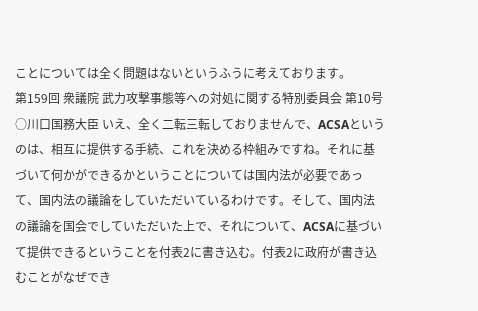ことについては全く問題はないというふうに考えております。
第159回 衆議院 武力攻撃事態等への対処に関する特別委員会 第10号
○川口国務大臣 いえ、全く二転三転しておりませんで、ACSAというのは、相互に提供する手続、これを決める枠組みですね。それに基づいて何かができるかということについては国内法が必要であって、国内法の議論をしていただいているわけです。そして、国内法の議論を国会でしていただいた上で、それについて、ACSAに基づいて提供できるということを付表2に書き込む。付表2に政府が書き込むことがなぜでき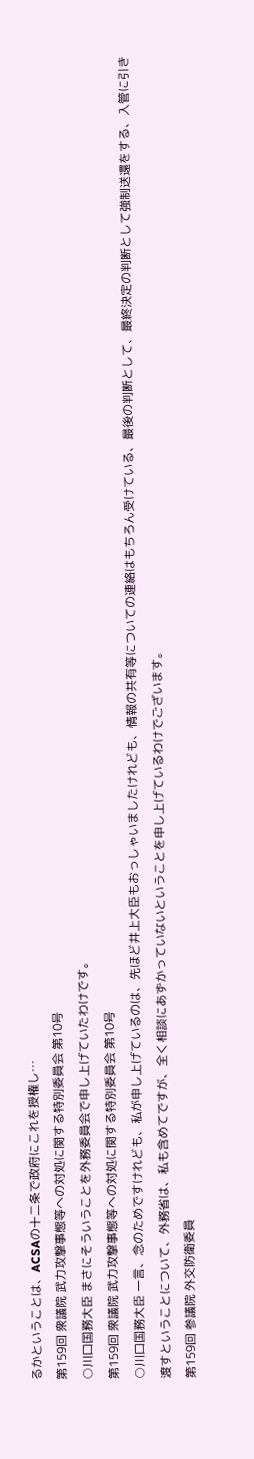るかということは、ACSAの十二条で政府にこれを授権し…
第159回 衆議院 武力攻撃事態等への対処に関する特別委員会 第10号
○川口国務大臣 まさにそういうことを外務委員会で申し上げていたわけです。
第159回 衆議院 武力攻撃事態等への対処に関する特別委員会 第10号
○川口国務大臣 一言、念のためですけれども、私が申し上げているのは、先ほど井上大臣もおっしゃいましたけれども、情報の共有等についての連絡はもちろん受けている、最後の判断として、最終決定の判断として強制送還をする、入管に引き渡すということについて、外務省は、私も含めてですが、全く相談にあずかっていないということを申し上げているわけでございます。
第159回 参議院 外交防衛委員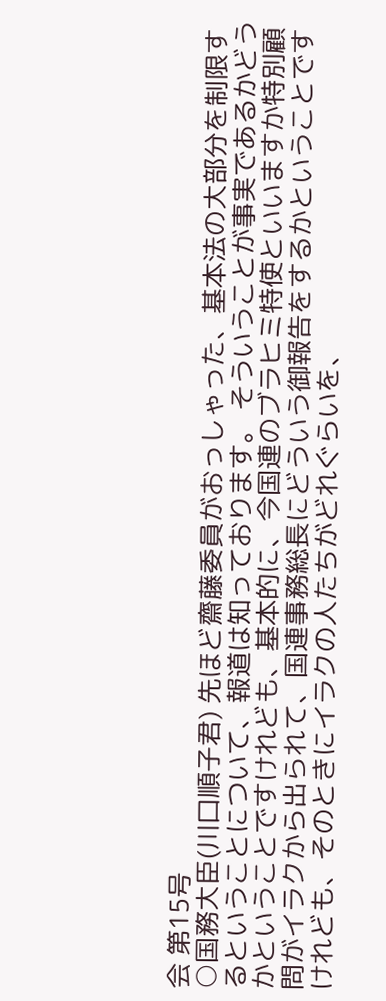会 第15号
○国務大臣(川口順子君) 先ほど齋藤委員がおっしゃった、基本法の大部分を制限するということについて、報道は知っております。 そういうことが事実であるかどうかということですけれども、基本的に、今国連のブラヒミ特使といいますか特別顧問がイラクから出られて、国連事務総長にどういう御報告をするかということですけれども、そのときにイラクの人たちがどれぐらいを、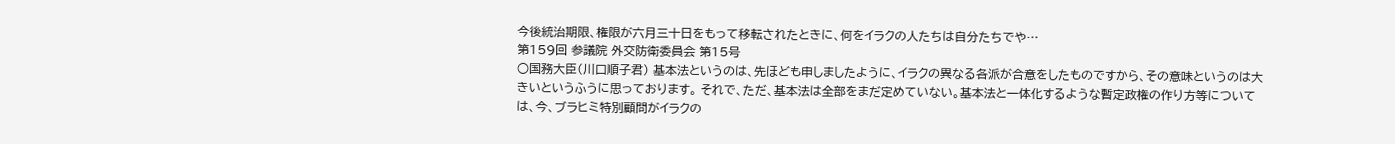今後統治期限、権限が六月三十日をもって移転されたときに、何をイラクの人たちは自分たちでや…
第159回 参議院 外交防衛委員会 第15号
○国務大臣(川口順子君) 基本法というのは、先ほども申しましたように、イラクの異なる各派が合意をしたものですから、その意味というのは大きいというふうに思っております。 それで、ただ、基本法は全部をまだ定めていない。基本法と一体化するような暫定政権の作り方等については、今、ブラヒミ特別顧問がイラクの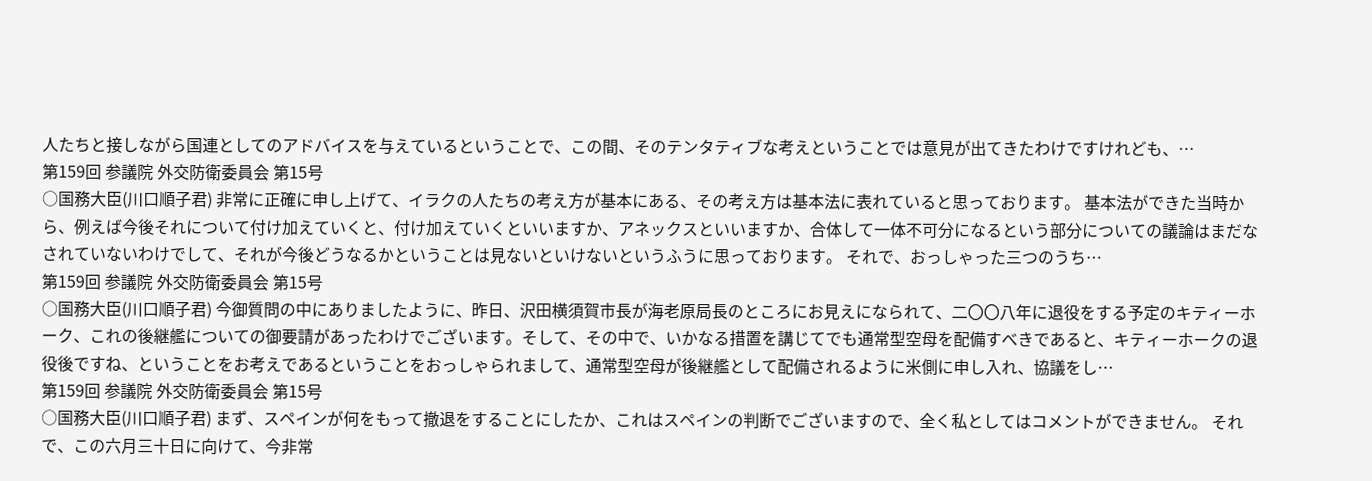人たちと接しながら国連としてのアドバイスを与えているということで、この間、そのテンタティブな考えということでは意見が出てきたわけですけれども、…
第159回 参議院 外交防衛委員会 第15号
○国務大臣(川口順子君) 非常に正確に申し上げて、イラクの人たちの考え方が基本にある、その考え方は基本法に表れていると思っております。 基本法ができた当時から、例えば今後それについて付け加えていくと、付け加えていくといいますか、アネックスといいますか、合体して一体不可分になるという部分についての議論はまだなされていないわけでして、それが今後どうなるかということは見ないといけないというふうに思っております。 それで、おっしゃった三つのうち…
第159回 参議院 外交防衛委員会 第15号
○国務大臣(川口順子君) 今御質問の中にありましたように、昨日、沢田横須賀市長が海老原局長のところにお見えになられて、二〇〇八年に退役をする予定のキティーホーク、これの後継艦についての御要請があったわけでございます。そして、その中で、いかなる措置を講じてでも通常型空母を配備すべきであると、キティーホークの退役後ですね、ということをお考えであるということをおっしゃられまして、通常型空母が後継艦として配備されるように米側に申し入れ、協議をし…
第159回 参議院 外交防衛委員会 第15号
○国務大臣(川口順子君) まず、スペインが何をもって撤退をすることにしたか、これはスペインの判断でございますので、全く私としてはコメントができません。 それで、この六月三十日に向けて、今非常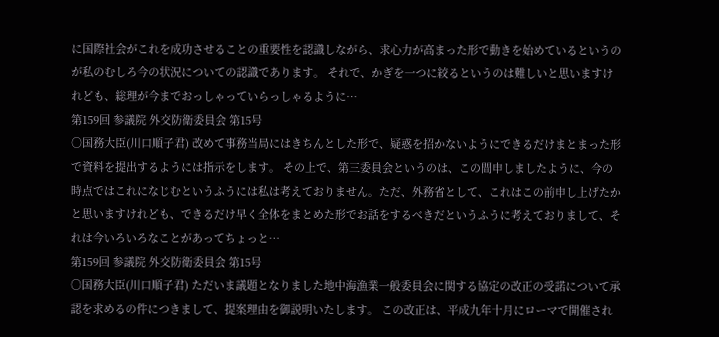に国際社会がこれを成功させることの重要性を認識しながら、求心力が高まった形で動きを始めているというのが私のむしろ今の状況についての認識であります。 それで、かぎを一つに絞るというのは難しいと思いますけれども、総理が今までおっしゃっていらっしゃるように…
第159回 参議院 外交防衛委員会 第15号
○国務大臣(川口順子君) 改めて事務当局にはきちんとした形で、疑惑を招かないようにできるだけまとまった形で資料を提出するようには指示をします。 その上で、第三委員会というのは、この間申しましたように、今の時点ではこれになじむというふうには私は考えておりません。ただ、外務省として、これはこの前申し上げたかと思いますけれども、できるだけ早く全体をまとめた形でお話をするべきだというふうに考えておりまして、それは今いろいろなことがあってちょっと…
第159回 参議院 外交防衛委員会 第15号
○国務大臣(川口順子君) ただいま議題となりました地中海漁業一般委員会に関する協定の改正の受諾について承認を求めるの件につきまして、提案理由を御説明いたします。 この改正は、平成九年十月にローマで開催され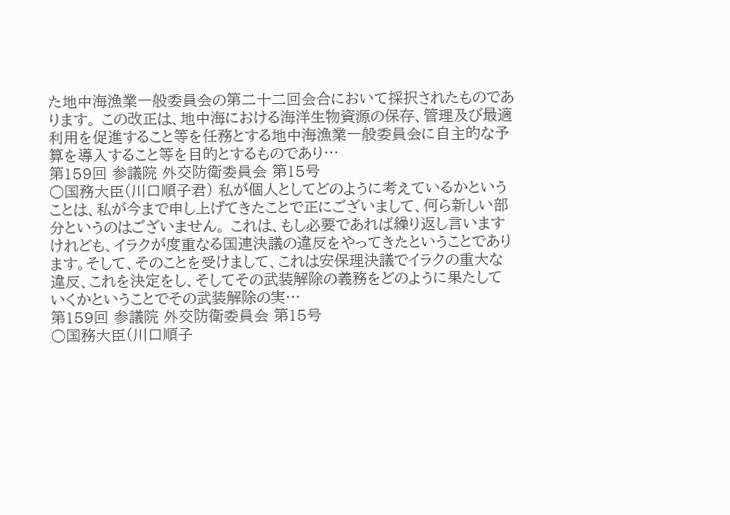た地中海漁業一般委員会の第二十二回会合において採択されたものであります。 この改正は、地中海における海洋生物資源の保存、管理及び最適利用を促進すること等を任務とする地中海漁業一般委員会に自主的な予算を導入すること等を目的とするものであり…
第159回 参議院 外交防衛委員会 第15号
○国務大臣(川口順子君) 私が個人としてどのように考えているかということは、私が今まで申し上げてきたことで正にございまして、何ら新しい部分というのはございません。 これは、もし必要であれば繰り返し言いますけれども、イラクが度重なる国連決議の違反をやってきたということであります。そして、そのことを受けまして、これは安保理決議でイラクの重大な違反、これを決定をし、そしてその武装解除の義務をどのように果たしていくかということでその武装解除の実…
第159回 参議院 外交防衛委員会 第15号
○国務大臣(川口順子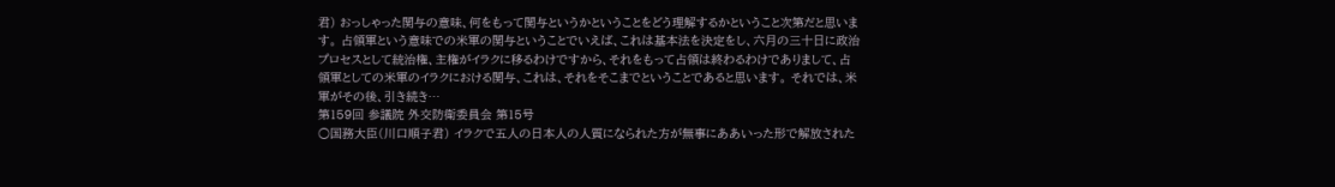君) おっしゃった関与の意味、何をもって関与というかということをどう理解するかということ次第だと思います。 占領軍という意味での米軍の関与ということでいえば、これは基本法を決定をし、六月の三十日に政治プロセスとして統治権、主権がイラクに移るわけですから、それをもって占領は終わるわけでありまして、占領軍としての米軍のイラクにおける関与、これは、それをそこまでということであると思います。 それでは、米軍がその後、引き続き…
第159回 参議院 外交防衛委員会 第15号
○国務大臣(川口順子君) イラクで五人の日本人の人質になられた方が無事にああいった形で解放された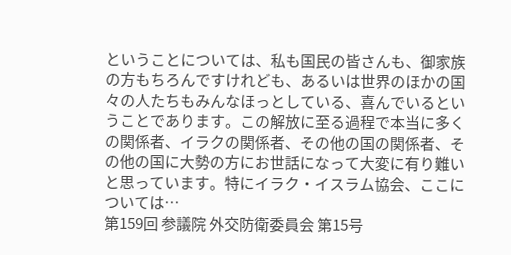ということについては、私も国民の皆さんも、御家族の方もちろんですけれども、あるいは世界のほかの国々の人たちもみんなほっとしている、喜んでいるということであります。この解放に至る過程で本当に多くの関係者、イラクの関係者、その他の国の関係者、その他の国に大勢の方にお世話になって大変に有り難いと思っています。特にイラク・イスラム協会、ここについては…
第159回 参議院 外交防衛委員会 第15号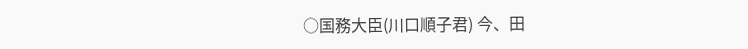○国務大臣(川口順子君) 今、田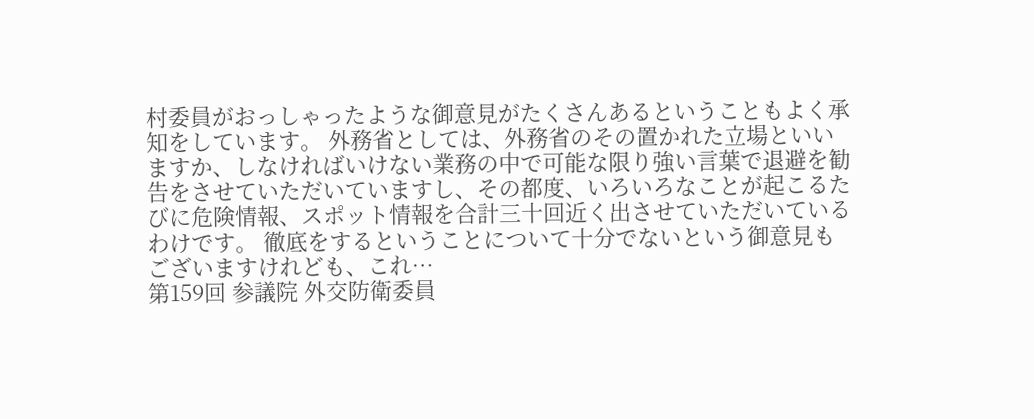村委員がおっしゃったような御意見がたくさんあるということもよく承知をしています。 外務省としては、外務省のその置かれた立場といいますか、しなければいけない業務の中で可能な限り強い言葉で退避を勧告をさせていただいていますし、その都度、いろいろなことが起こるたびに危険情報、スポット情報を合計三十回近く出させていただいているわけです。 徹底をするということについて十分でないという御意見もございますけれども、これ…
第159回 参議院 外交防衛委員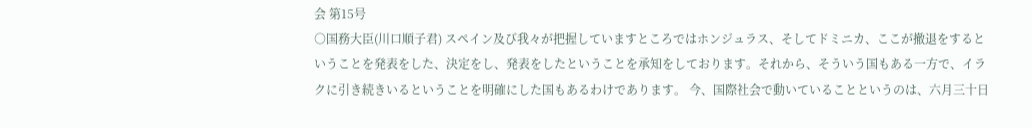会 第15号
○国務大臣(川口順子君) スペイン及び我々が把握していますところではホンジュラス、そしてドミニカ、ここが撤退をするということを発表をした、決定をし、発表をしたということを承知をしております。それから、そういう国もある一方で、イラクに引き続きいるということを明確にした国もあるわけであります。 今、国際社会で動いていることというのは、六月三十日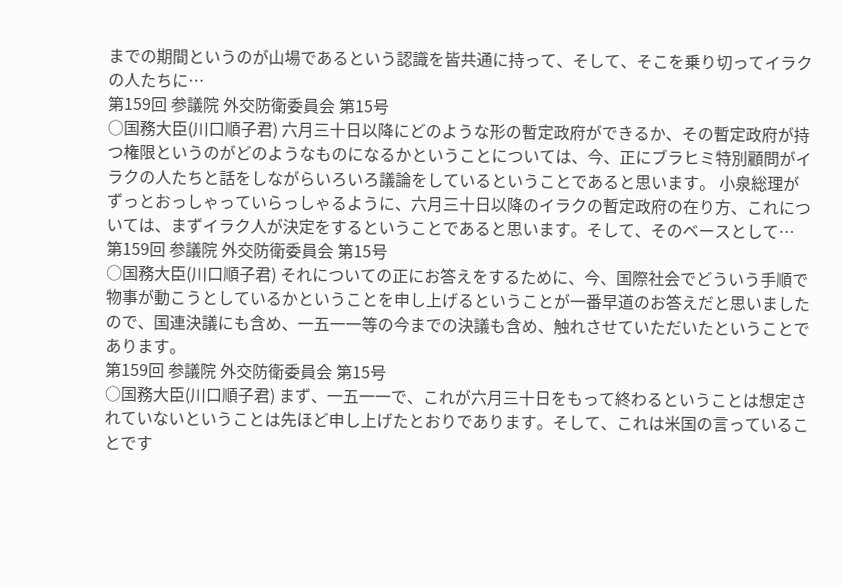までの期間というのが山場であるという認識を皆共通に持って、そして、そこを乗り切ってイラクの人たちに…
第159回 参議院 外交防衛委員会 第15号
○国務大臣(川口順子君) 六月三十日以降にどのような形の暫定政府ができるか、その暫定政府が持つ権限というのがどのようなものになるかということについては、今、正にブラヒミ特別顧問がイラクの人たちと話をしながらいろいろ議論をしているということであると思います。 小泉総理がずっとおっしゃっていらっしゃるように、六月三十日以降のイラクの暫定政府の在り方、これについては、まずイラク人が決定をするということであると思います。そして、そのベースとして…
第159回 参議院 外交防衛委員会 第15号
○国務大臣(川口順子君) それについての正にお答えをするために、今、国際社会でどういう手順で物事が動こうとしているかということを申し上げるということが一番早道のお答えだと思いましたので、国連決議にも含め、一五一一等の今までの決議も含め、触れさせていただいたということであります。
第159回 参議院 外交防衛委員会 第15号
○国務大臣(川口順子君) まず、一五一一で、これが六月三十日をもって終わるということは想定されていないということは先ほど申し上げたとおりであります。そして、これは米国の言っていることです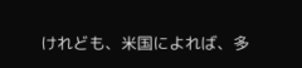けれども、米国によれば、多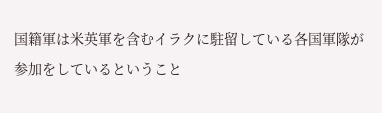国籍軍は米英軍を含むイラクに駐留している各国軍隊が参加をしているということ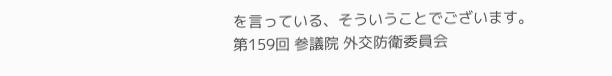を言っている、そういうことでございます。
第159回 参議院 外交防衛委員会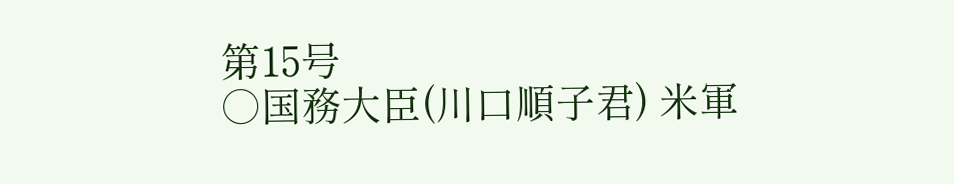第15号
○国務大臣(川口順子君) 米軍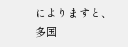によりますと、多国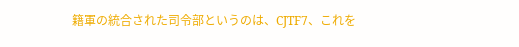籍軍の統合された司令部というのは、CJTF7、これを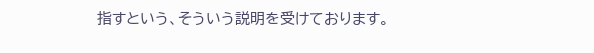指すという、そういう説明を受けております。